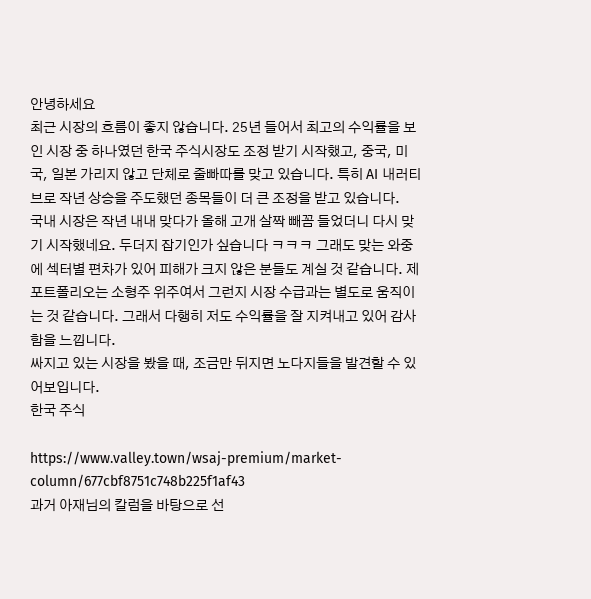안녕하세요
최근 시장의 흐름이 좋지 않습니다. 25년 들어서 최고의 수익률을 보인 시장 중 하나였던 한국 주식시장도 조정 받기 시작했고, 중국, 미국, 일본 가리지 않고 단체로 줄빠따를 맞고 있습니다. 특히 AI 내러티브로 작년 상승을 주도했던 종목들이 더 큰 조정을 받고 있습니다.
국내 시장은 작년 내내 맞다가 올해 고개 살짝 빼꼼 들었더니 다시 맞기 시작했네요. 두더지 잡기인가 싶습니다 ㅋㅋㅋ 그래도 맞는 와중에 섹터별 편차가 있어 피해가 크지 않은 분들도 계실 것 같습니다. 제 포트폴리오는 소형주 위주여서 그런지 시장 수급과는 별도로 움직이는 것 같습니다. 그래서 다행히 저도 수익률을 잘 지켜내고 있어 감사함을 느낍니다.
싸지고 있는 시장을 봤을 때, 조금만 뒤지면 노다지들을 발견할 수 있어보입니다.
한국 주식

https://www.valley.town/wsaj-premium/market-column/677cbf8751c748b225f1af43
과거 아재님의 칼럼을 바탕으로 선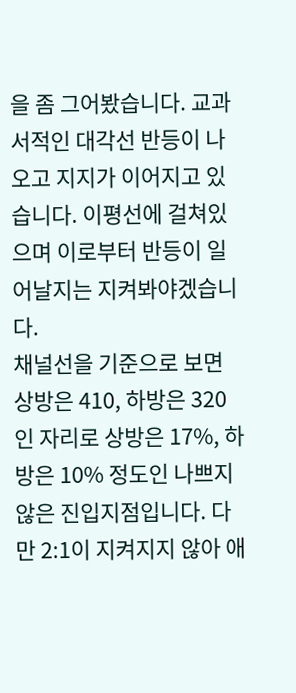을 좀 그어봤습니다. 교과서적인 대각선 반등이 나오고 지지가 이어지고 있습니다. 이평선에 걸쳐있으며 이로부터 반등이 일어날지는 지켜봐야겠습니다.
채널선을 기준으로 보면 상방은 410, 하방은 320인 자리로 상방은 17%, 하방은 10% 정도인 나쁘지 않은 진입지점입니다. 다만 2:1이 지켜지지 않아 애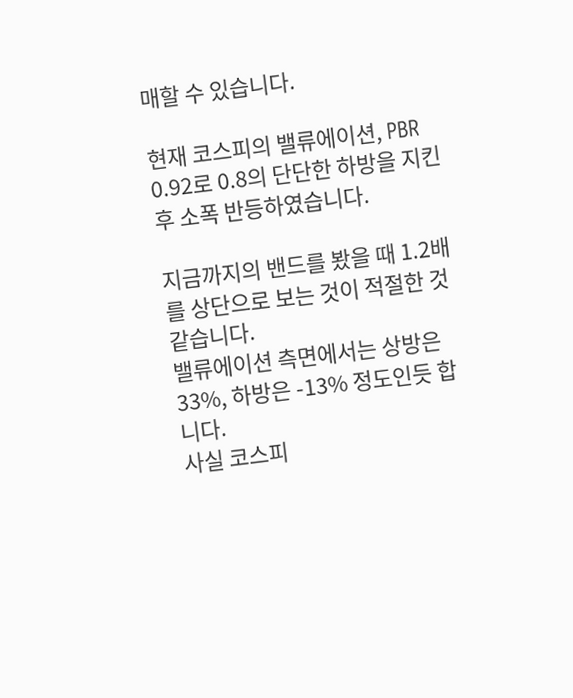매할 수 있습니다.

현재 코스피의 밸류에이션, PBR 0.92로 0.8의 단단한 하방을 지킨 후 소폭 반등하였습니다.

지금까지의 밴드를 봤을 때 1.2배를 상단으로 보는 것이 적절한 것 같습니다.
밸류에이션 측면에서는 상방은 33%, 하방은 -13% 정도인듯 합니다.
사실 코스피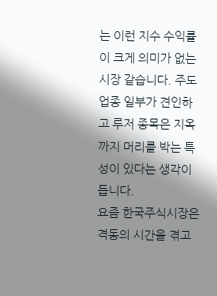는 이런 지수 수익률이 크게 의미가 없는 시장 같습니다. 주도 업종 일부가 견인하고 루저 종목은 지옥까지 머리를 박는 특성이 있다는 생각이 듭니다.
요즘 한국주식시장은 격동의 시간을 겪고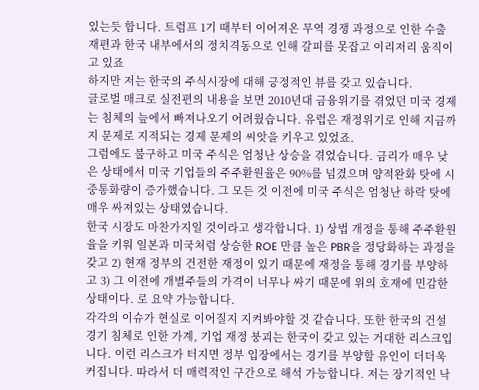있는듯 합니다. 트럼프 1기 때부터 이어져온 무역 경쟁 과정으로 인한 수출 재편과 한국 내부에서의 정치격동으로 인해 갈피를 못잡고 이리저리 움직이고 있죠
하지만 저는 한국의 주식시장에 대해 긍정적인 뷰를 갖고 있습니다.
글로벌 매크로 실전편의 내용을 보면 2010년대 금융위기를 겪었던 미국 경제는 침체의 늪에서 빠져나오기 어려웠습니다. 유럽은 재정위기로 인해 지금까지 문제로 지적되는 경제 문제의 씨앗을 키우고 있었죠.
그럼에도 불구하고 미국 주식은 엄청난 상승을 겪었습니다. 금리가 매우 낮은 상태에서 미국 기업들의 주주환원율은 90%를 넘겼으며 양적완화 탓에 시중통화량이 증가했습니다. 그 모든 것 이전에 미국 주식은 엄청난 하락 탓에 매우 싸져있는 상태였습니다.
한국 시장도 마찬가지일 것이라고 생각합니다. 1) 상법 개정을 통해 주주환원율을 키워 일본과 미국처럼 상승한 ROE 만큼 높은 PBR을 정당화하는 과정을 갖고 2) 현재 정부의 건전한 재정이 있기 때문에 재정을 통해 경기를 부양하고 3) 그 이전에 개별주들의 가격이 너무나 싸기 때문에 위의 호재에 민감한 상태이다. 로 요약 가능합니다.
각각의 이슈가 현실로 이어질지 지켜봐야할 것 같습니다. 또한 한국의 건설 경기 침체로 인한 가계, 기업 재정 붕괴는 한국이 갖고 있는 거대한 리스크입니다. 이런 리스크가 터지면 정부 입장에서는 경기를 부양할 유인이 더더욱 커집니다. 따라서 더 매력적인 구간으로 해석 가능합니다. 저는 장기적인 낙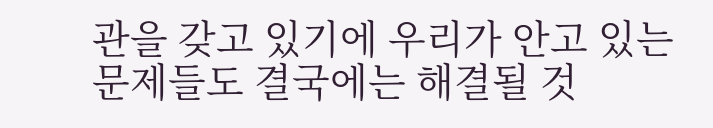관을 갖고 있기에 우리가 안고 있는 문제들도 결국에는 해결될 것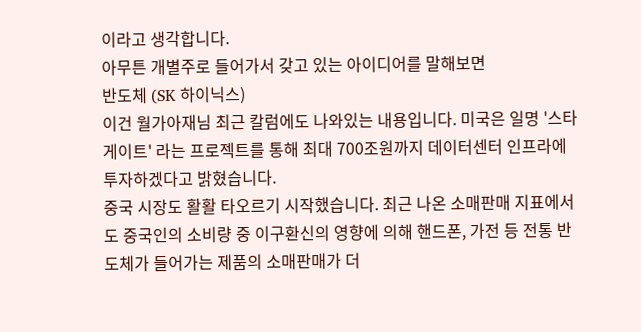이라고 생각합니다.
아무튼 개별주로 들어가서 갖고 있는 아이디어를 말해보면
반도체 (SK 하이닉스)
이건 월가아재님 최근 칼럼에도 나와있는 내용입니다. 미국은 일명 '스타게이트' 라는 프로젝트를 통해 최대 700조원까지 데이터센터 인프라에 투자하겠다고 밝혔습니다.
중국 시장도 활활 타오르기 시작했습니다. 최근 나온 소매판매 지표에서도 중국인의 소비량 중 이구환신의 영향에 의해 핸드폰, 가전 등 전통 반도체가 들어가는 제품의 소매판매가 더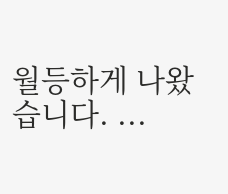월등하게 나왔습니다. ...